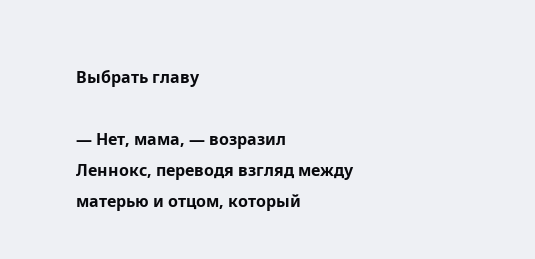Выбрать главу

— Нет, мама, — возразил Леннокс, переводя взгляд между матерью и отцом, который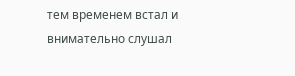тем временем встал и внимательно слушал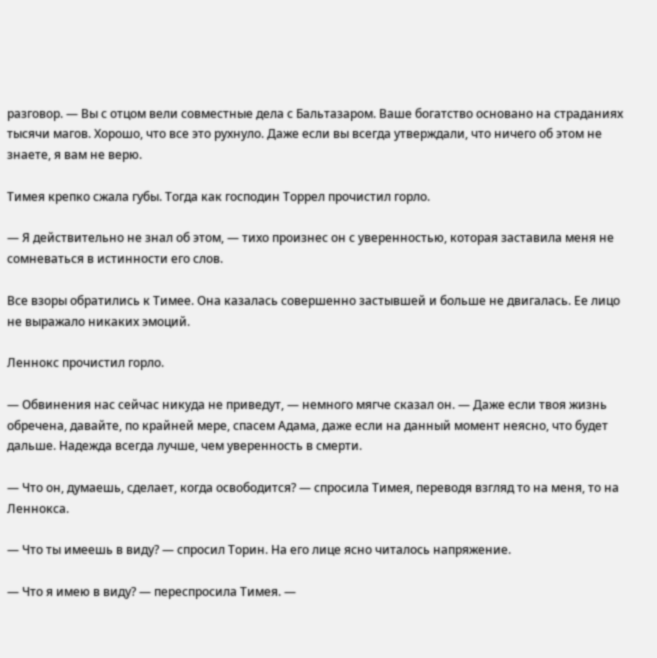разговор. — Вы с отцом вели совместные дела с Бальтазаром. Ваше богатство основано на страданиях тысячи магов. Хорошо, что все это рухнуло. Даже если вы всегда утверждали, что ничего об этом не знаете, я вам не верю.

Тимея крепко сжала губы. Тогда как господин Торрел прочистил горло.

— Я действительно не знал об этом, — тихо произнес он с уверенностью, которая заставила меня не сомневаться в истинности его слов.

Все взоры обратились к Тимее. Она казалась совершенно застывшей и больше не двигалась. Ее лицо не выражало никаких эмоций.

Леннокс прочистил горло.

— Обвинения нас сейчас никуда не приведут, — немного мягче сказал он. — Даже если твоя жизнь обречена, давайте, по крайней мере, спасем Адама, даже если на данный момент неясно, что будет дальше. Надежда всегда лучше, чем уверенность в смерти.

— Что он, думаешь, сделает, когда освободится? — спросила Тимея, переводя взгляд то на меня, то на Леннокса.

— Что ты имеешь в виду? — спросил Торин. На его лице ясно читалось напряжение.

— Что я имею в виду? — переспросила Тимея. —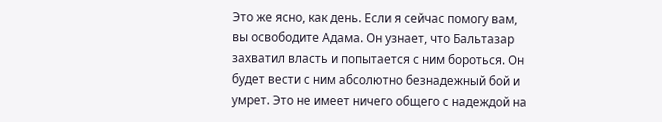Это же ясно, как день. Если я сейчас помогу вам, вы освободите Адама. Он узнает, что Бальтазар захватил власть и попытается с ним бороться. Он будет вести с ним абсолютно безнадежный бой и умрет. Это не имеет ничего общего с надеждой на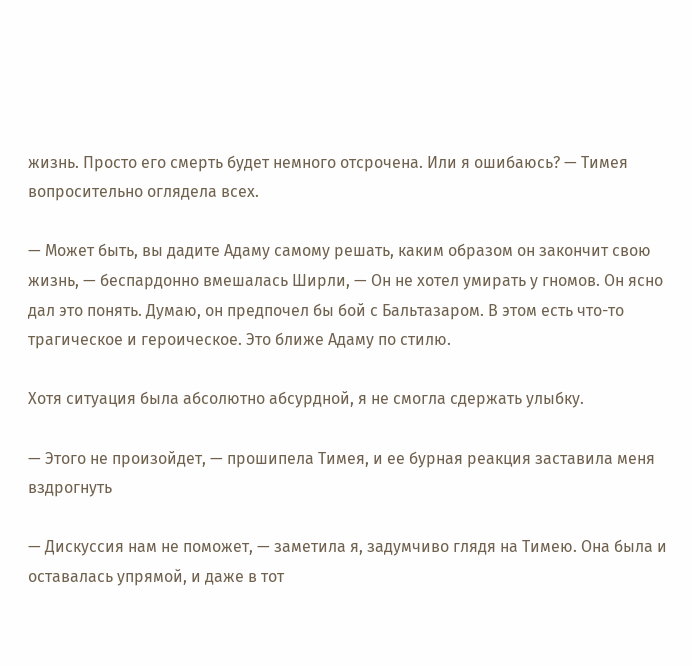жизнь. Просто его смерть будет немного отсрочена. Или я ошибаюсь? — Тимея вопросительно оглядела всех.

— Может быть, вы дадите Адаму самому решать, каким образом он закончит свою жизнь, — беспардонно вмешалась Ширли, — Он не хотел умирать у гномов. Он ясно дал это понять. Думаю, он предпочел бы бой с Бальтазаром. В этом есть что-то трагическое и героическое. Это ближе Адаму по стилю.

Хотя ситуация была абсолютно абсурдной, я не смогла сдержать улыбку.

— Этого не произойдет, — прошипела Тимея, и ее бурная реакция заставила меня вздрогнуть

— Дискуссия нам не поможет, — заметила я, задумчиво глядя на Тимею. Она была и оставалась упрямой, и даже в тот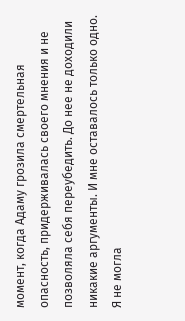момент, когда Адаму грозила смертельная опасность, придерживалась своего мнения и не позволяла себя переубедить. До нее не доходили никакие аргументы. И мне оставалось только одно. Я не могла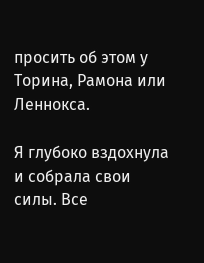просить об этом у Торина, Рамона или Леннокса.

Я глубоко вздохнула и собрала свои силы. Все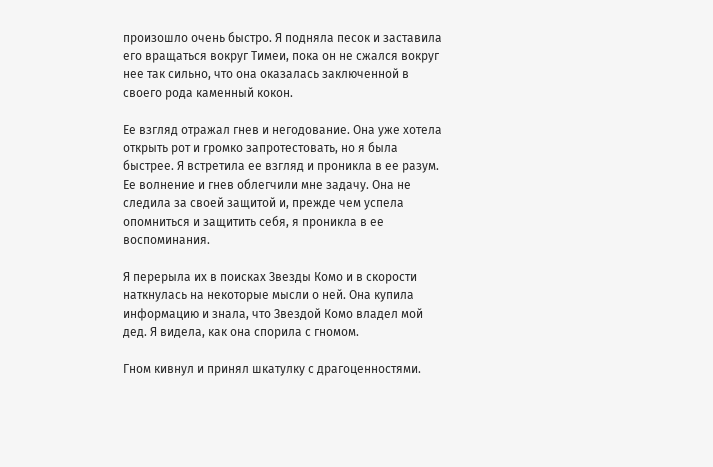произошло очень быстро. Я подняла песок и заставила его вращаться вокруг Тимеи, пока он не сжался вокруг нее так сильно, что она оказалась заключенной в своего рода каменный кокон.

Ее взгляд отражал гнев и негодование. Она уже хотела открыть рот и громко запротестовать, но я была быстрее. Я встретила ее взгляд и проникла в ее разум. Ее волнение и гнев облегчили мне задачу. Она не следила за своей защитой и, прежде чем успела опомниться и защитить себя, я проникла в ее воспоминания.

Я перерыла их в поисках Звезды Комо и в скорости наткнулась на некоторые мысли о ней. Она купила информацию и знала, что Звездой Комо владел мой дед. Я видела, как она спорила с гномом.

Гном кивнул и принял шкатулку с драгоценностями.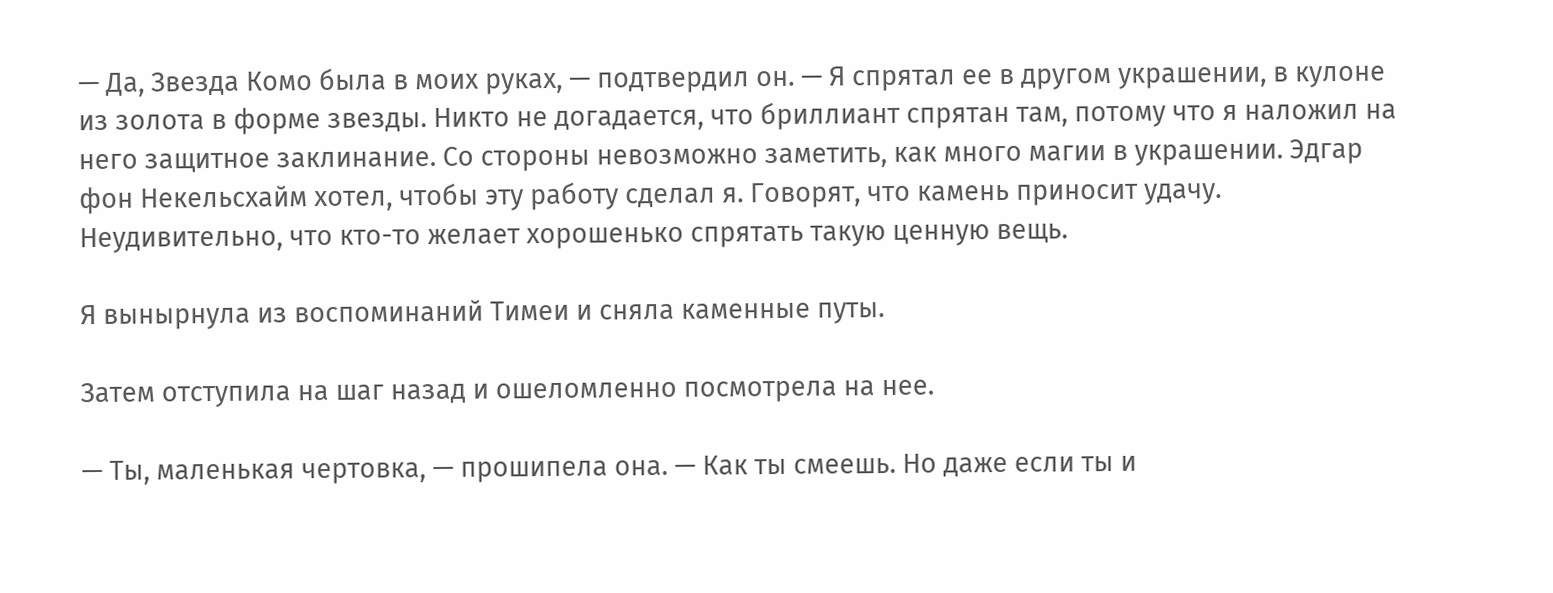— Да, Звезда Комо была в моих руках, — подтвердил он. — Я спрятал ее в другом украшении, в кулоне из золота в форме звезды. Никто не догадается, что бриллиант спрятан там, потому что я наложил на него защитное заклинание. Со стороны невозможно заметить, как много магии в украшении. Эдгар фон Некельсхайм хотел, чтобы эту работу сделал я. Говорят, что камень приносит удачу. Неудивительно, что кто-то желает хорошенько спрятать такую ценную вещь.

Я вынырнула из воспоминаний Тимеи и сняла каменные путы.

Затем отступила на шаг назад и ошеломленно посмотрела на нее.

— Ты, маленькая чертовка, — прошипела она. — Как ты смеешь. Но даже если ты и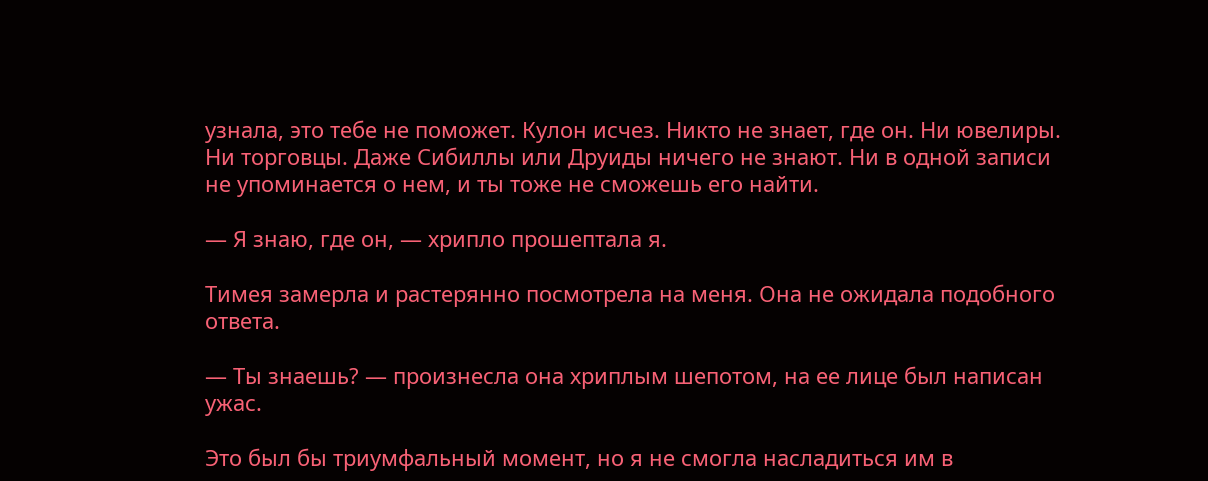узнала, это тебе не поможет. Кулон исчез. Никто не знает, где он. Ни ювелиры. Ни торговцы. Даже Сибиллы или Друиды ничего не знают. Ни в одной записи не упоминается о нем, и ты тоже не сможешь его найти.

— Я знаю, где он, — хрипло прошептала я.

Тимея замерла и растерянно посмотрела на меня. Она не ожидала подобного ответа.

— Ты знаешь? — произнесла она хриплым шепотом, на ее лице был написан ужас.

Это был бы триумфальный момент, но я не смогла насладиться им в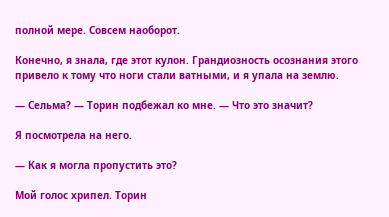полной мере. Совсем наоборот.

Конечно, я знала, где этот кулон. Грандиозность осознания этого привело к тому что ноги стали ватными, и я упала на землю.

— Сельма? — Торин подбежал ко мне. — Что это значит?

Я посмотрела на него.

— Как я могла пропустить это?

Мой голос хрипел. Торин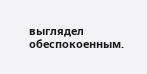выглядел обеспокоенным.